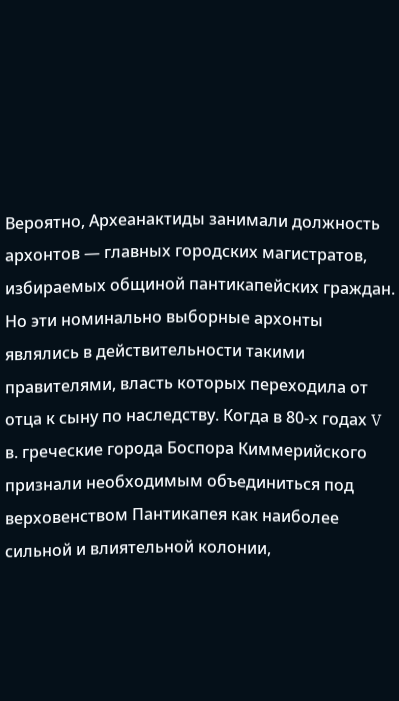Вероятно, Археанактиды занимали должность архонтов — главных городских магистратов, избираемых общиной пантикапейских граждан. Но эти номинально выборные архонты являлись в действительности такими правителями, власть которых переходила от отца к сыну по наследству. Когда в 80-х годах V в. греческие города Боспора Киммерийского признали необходимым объединиться под верховенством Пантикапея как наиболее сильной и влиятельной колонии,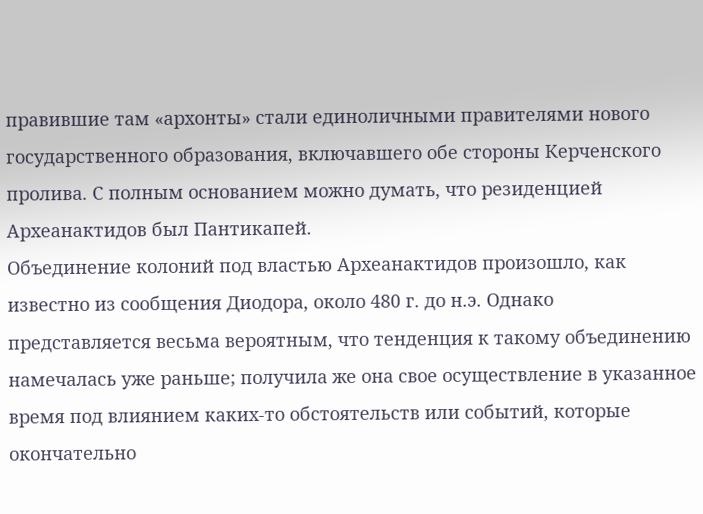правившие там «архонты» стали единоличными правителями нового государственного образования, включавшего обе стороны Керченского пролива. С полным основанием можно думать, что резиденцией Археанактидов был Пантикапей.
Объединение колоний под властью Археанактидов произошло, как известно из сообщения Диодора, около 480 г. до н.э. Однако представляется весьма вероятным, что тенденция к такому объединению намечалась уже раньше; получила же она свое осуществление в указанное время под влиянием каких-то обстоятельств или событий, которые окончательно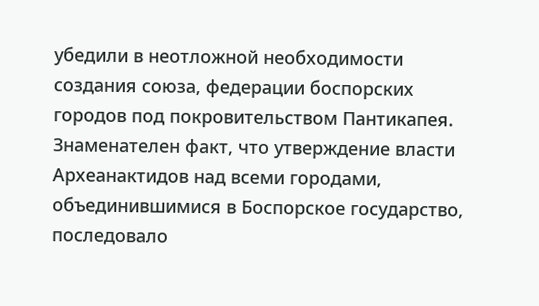убедили в неотложной необходимости создания союза, федерации боспорских городов под покровительством Пантикапея.
Знаменателен факт, что утверждение власти Археанактидов над всеми городами, объединившимися в Боспорское государство, последовало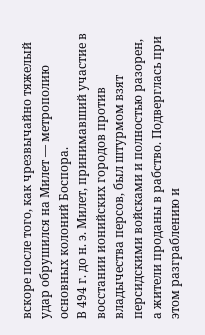вскоре после того, как чрезвычайно тяжелый удар обрушился на Милет — метрополию основных колоний Боспора.
В 494 г. до н. э. Милет, принимавший участие в восстании ионийских городов против владычества персов, был штурмом взят персидскими войсками и полностью разорен, а жители проданы в рабство. Подверглась при этом разграблению и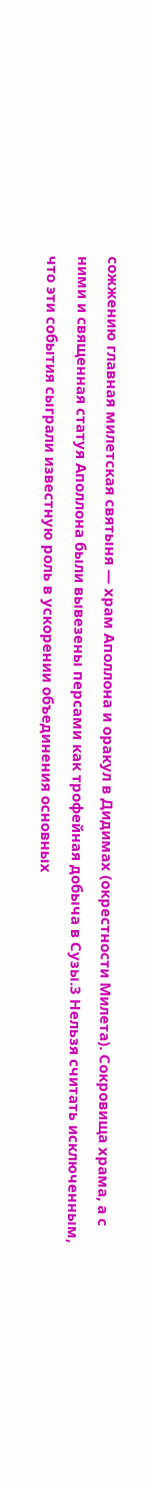сожжению главная милетская святыня — храм Аполлона и оракул в Дидимах (окрестности Милета). Сокровища храма, а с ними и священная статуя Аполлона были вывезены персами как трофейная добыча в Сузы.3 Нельзя считать исключенным, что эти события сыграли известную роль в ускорении объединения основных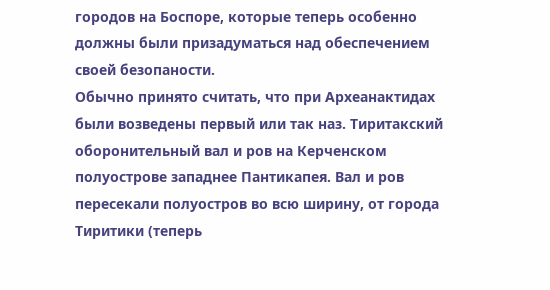городов на Боспоре, которые теперь особенно должны были призадуматься над обеспечением своей безопаности.
Обычно принято считать, что при Археанактидах были возведены первый или так наз. Тиритакский оборонительный вал и ров на Керченском полуострове западнее Пантикапея. Вал и ров пересекали полуостров во всю ширину, от города Тиритики (теперь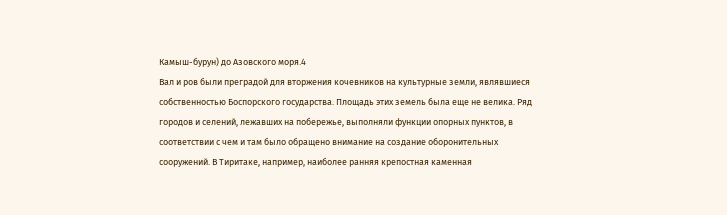Камыш-бурун) до Азовского моря.4
Вал и ров были преградой для вторжения кочевников на культурные земли, являвшиеся собственностью Боспорского государства. Площадь этих земель была еще не велика. Ряд городов и селений, лежавших на побережье, выполняли функции опорных пунктов, в соответствии с чем и там было обращено внимание на создание оборонительных сооружений. В Тиритаке, например, наиболее ранняя крепостная каменная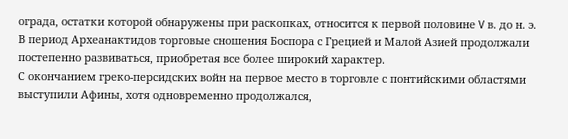ограда, остатки которой обнаружены при раскопках, относится к первой половине V в. до н. э.
В период Археанактидов торговые сношения Боспора с Грецией и Малой Азией продолжали постепенно развиваться, приобретая все более широкий характер.
С окончанием греко-персидских войн на первое место в торговле с понтийскими областями выступили Афины, хотя одновременно продолжался,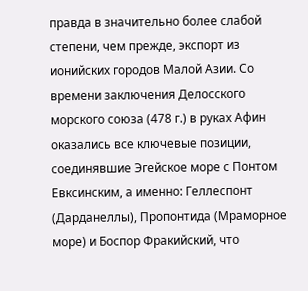правда в значительно более слабой степени, чем прежде, экспорт из ионийских городов Малой Азии. Со времени заключения Делосского морского союза (478 г.) в руках Афин оказались все ключевые позиции, соединявшие Эгейское море с Понтом Евксинским, а именно: Геллеспонт (Дарданеллы), Пропонтида (Мраморное море) и Боспор Фракийский, что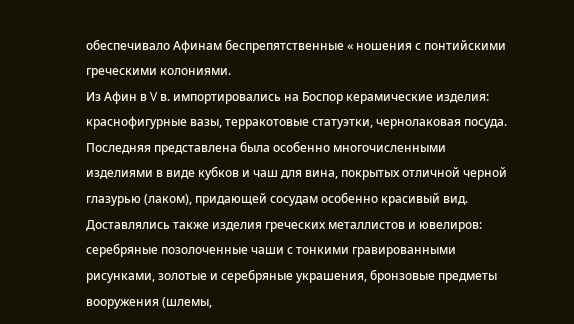обеспечивало Афинам беспрепятственные « ношения с понтийскими греческими колониями.
Из Афин в V в. импортировались на Боспор керамические изделия: краснофигурные вазы, терракотовые статуэтки, чернолаковая посуда. Последняя представлена была особенно многочисленными изделиями в виде кубков и чаш для вина, покрытых отличной черной глазурью (лаком), придающей сосудам особенно красивый вид. Доставлялись также изделия греческих металлистов и ювелиров: серебряные позолоченные чаши с тонкими гравированными рисунками, золотые и серебряные украшения, бронзовые предметы вооружения (шлемы,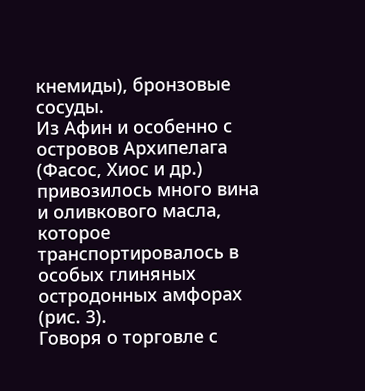кнемиды), бронзовые сосуды.
Из Афин и особенно с островов Архипелага (Фасос, Хиос и др.) привозилось много вина и оливкового масла, которое транспортировалось в особых глиняных остродонных амфорах (рис. 3).
Говоря о торговле с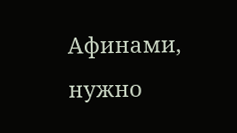Афинами, нужно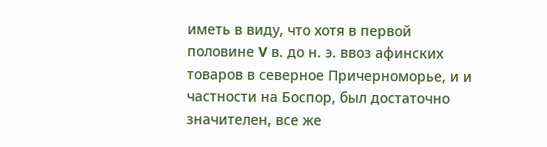иметь в виду, что хотя в первой половине V в. до н. э. ввоз афинских товаров в северное Причерноморье, и и частности на Боспор, был достаточно значителен, все же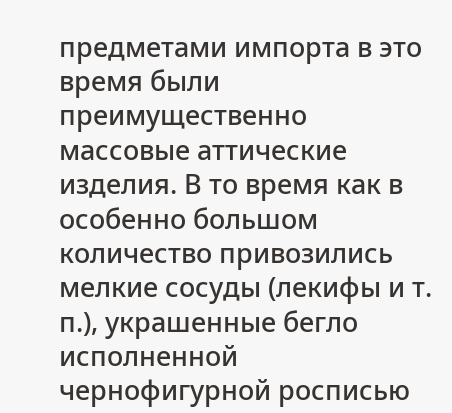предметами импорта в это время были преимущественно массовые аттические изделия. В то время как в особенно большом количество привозились мелкие сосуды (лекифы и т. п.), украшенные бегло исполненной чернофигурной росписью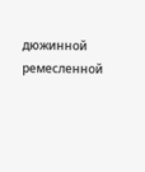дюжинной ремесленной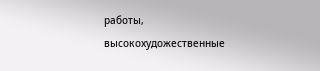работы, высокохудожественные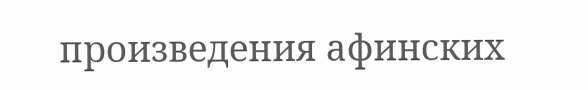произведения афинских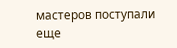мастеров поступали еще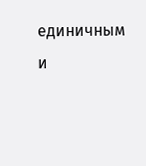единичным и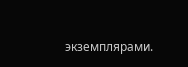экземплярами.